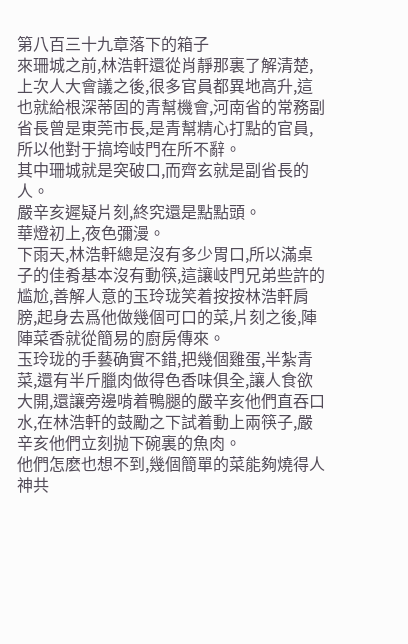第八百三十九章落下的箱子
來珊城之前,林浩軒還從肖靜那裏了解清楚,上次人大會議之後,很多官員都異地高升,這也就給根深蒂固的青幫機會,河南省的常務副省長曾是東莞市長,是青幫精心打點的官員,所以他對于搞垮岐門在所不辭。
其中珊城就是突破口,而齊玄就是副省長的人。
嚴辛亥遲疑片刻,終究還是點點頭。
華燈初上,夜色彌漫。
下雨天,林浩軒總是沒有多少胃口,所以滿桌子的佳肴基本沒有動筷,這讓岐門兄弟些許的尴尬,善解人意的玉玲珑笑着按按林浩軒肩膀,起身去爲他做幾個可口的菜,片刻之後,陣陣菜香就從簡易的廚房傳來。
玉玲珑的手藝确實不錯,把幾個雞蛋,半紮青菜,還有半斤臘肉做得色香味俱全,讓人食欲大開,還讓旁邊啃着鴨腿的嚴辛亥他們直吞口水,在林浩軒的鼓勵之下試着動上兩筷子,嚴辛亥他們立刻抛下碗裏的魚肉。
他們怎麽也想不到,幾個簡單的菜能夠燒得人神共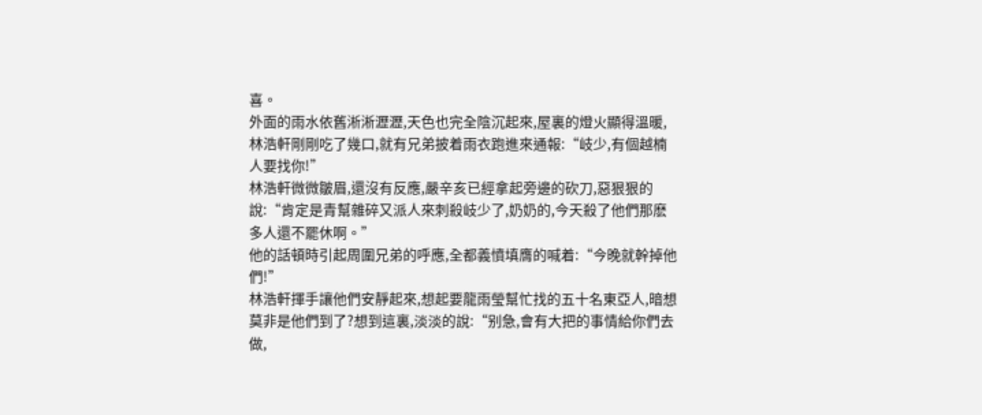喜。
外面的雨水依舊淅淅瀝瀝,天色也完全陰沉起來,屋裏的燈火顯得溫暖,林浩軒剛剛吃了幾口,就有兄弟披着雨衣跑進來通報:“岐少,有個越楠人要找你!”
林浩軒微微皺眉,還沒有反應,嚴辛亥已經拿起旁邊的砍刀,惡狠狠的說:“肯定是青幫雜碎又派人來刺殺岐少了,奶奶的,今天殺了他們那麽多人還不罷休啊。”
他的話頓時引起周圍兄弟的呼應,全都義憤填膺的喊着:“今晚就幹掉他們!”
林浩軒揮手讓他們安靜起來,想起要龍雨瑩幫忙找的五十名東亞人,暗想莫非是他們到了?想到這裏,淡淡的說:“别急,會有大把的事情給你們去做,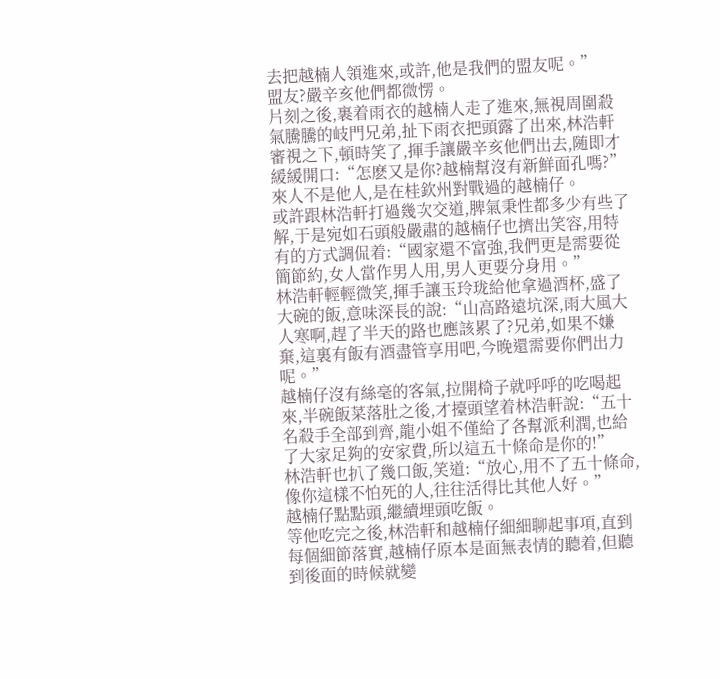去把越楠人領進來,或許,他是我們的盟友呢。”
盟友?嚴辛亥他們都微愣。
片刻之後,裹着雨衣的越楠人走了進來,無視周圍殺氣騰騰的岐門兄弟,扯下雨衣把頭露了出來,林浩軒審視之下,頓時笑了,揮手讓嚴辛亥他們出去,随即才緩緩開口:“怎麽又是你?越楠幫沒有新鮮面孔嗎?”
來人不是他人,是在桂欽州對戰過的越楠仔。
或許跟林浩軒打過幾次交道,脾氣秉性都多少有些了解,于是宛如石頭般嚴肅的越楠仔也擠出笑容,用特有的方式調侃着:“國家還不富強,我們更是需要從簡節約,女人當作男人用,男人更要分身用。”
林浩軒輕輕微笑,揮手讓玉玲珑給他拿過酒杯,盛了大碗的飯,意味深長的說:“山高路遠坑深,雨大風大人寒啊,趕了半天的路也應該累了?兄弟,如果不嫌棄,這裏有飯有酒盡管享用吧,今晚還需要你們出力呢。”
越楠仔沒有絲毫的客氣,拉開椅子就呼呼的吃喝起來,半碗飯菜落肚之後,才擡頭望着林浩軒說:“五十名殺手全部到齊,龍小姐不僅給了各幫派利潤,也給了大家足夠的安家費,所以這五十條命是你的!”
林浩軒也扒了幾口飯,笑道:“放心,用不了五十條命,像你這樣不怕死的人,往往活得比其他人好。”
越楠仔點點頭,繼續埋頭吃飯。
等他吃完之後,林浩軒和越楠仔細細聊起事項,直到每個細節落實,越楠仔原本是面無表情的聽着,但聽到後面的時候就變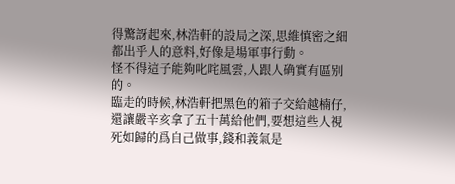得驚訝起來,林浩軒的設局之深,思維慎密之細都出乎人的意料,好像是場軍事行動。
怪不得這子能夠叱咤風雲,人跟人确實有區别的。
臨走的時候,林浩軒把黑色的箱子交給越楠仔,還讓嚴辛亥拿了五十萬給他們,要想這些人視死如歸的爲自己做事,錢和義氣是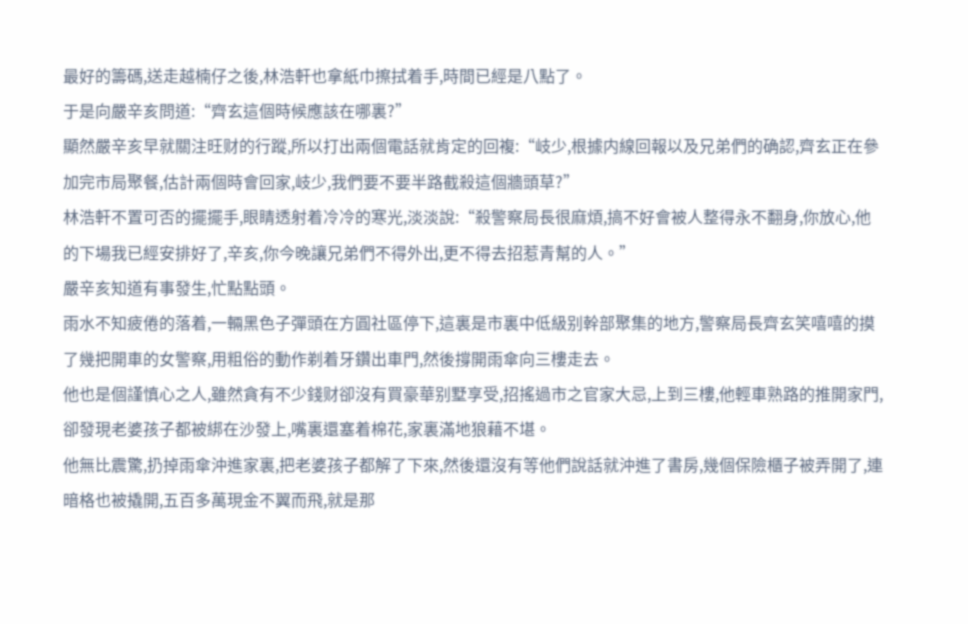最好的籌碼,送走越楠仔之後,林浩軒也拿紙巾擦拭着手,時間已經是八點了。
于是向嚴辛亥問道:“齊玄這個時候應該在哪裏?”
顯然嚴辛亥早就關注旺财的行蹤,所以打出兩個電話就肯定的回複:“岐少,根據内線回報以及兄弟們的确認,齊玄正在參加完市局聚餐,估計兩個時會回家,岐少,我們要不要半路截殺這個牆頭草?”
林浩軒不置可否的擺擺手,眼睛透射着冷冷的寒光,淡淡說:“殺警察局長很麻煩,搞不好會被人整得永不翻身,你放心,他的下場我已經安排好了,辛亥,你今晚讓兄弟們不得外出,更不得去招惹青幫的人。”
嚴辛亥知道有事發生,忙點點頭。
雨水不知疲倦的落着,一輛黑色子彈頭在方圓社區停下,這裏是市裏中低級别幹部聚集的地方,警察局長齊玄笑嘻嘻的摸了幾把開車的女警察,用粗俗的動作剃着牙鑽出車門,然後撐開雨傘向三樓走去。
他也是個謹慎心之人,雖然貪有不少錢财卻沒有買豪華别墅享受,招搖過市之官家大忌,上到三樓,他輕車熟路的推開家門,卻發現老婆孩子都被綁在沙發上,嘴裏還塞着棉花,家裏滿地狼藉不堪。
他無比震驚,扔掉雨傘沖進家裏,把老婆孩子都解了下來,然後還沒有等他們說話就沖進了書房,幾個保險櫃子被弄開了,連暗格也被撬開,五百多萬現金不翼而飛,就是那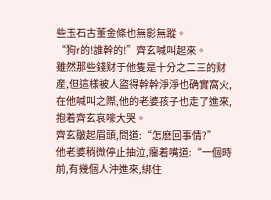些玉石古董金條也無影無蹤。
“狗r的!誰幹的!”齊玄喊叫起來。
雖然那些錢财于他隻是十分之二三的财産,但這樣被人盜得幹幹淨淨也确實窩火,在他喊叫之際,他的老婆孩子也走了進來,抱着齊玄哀嚎大哭。
齊玄皺起眉頭,問道:“怎麽回事情?”
他老婆稍微停止抽泣,癟着嘴道:“一個時前,有幾個人沖進來,綁住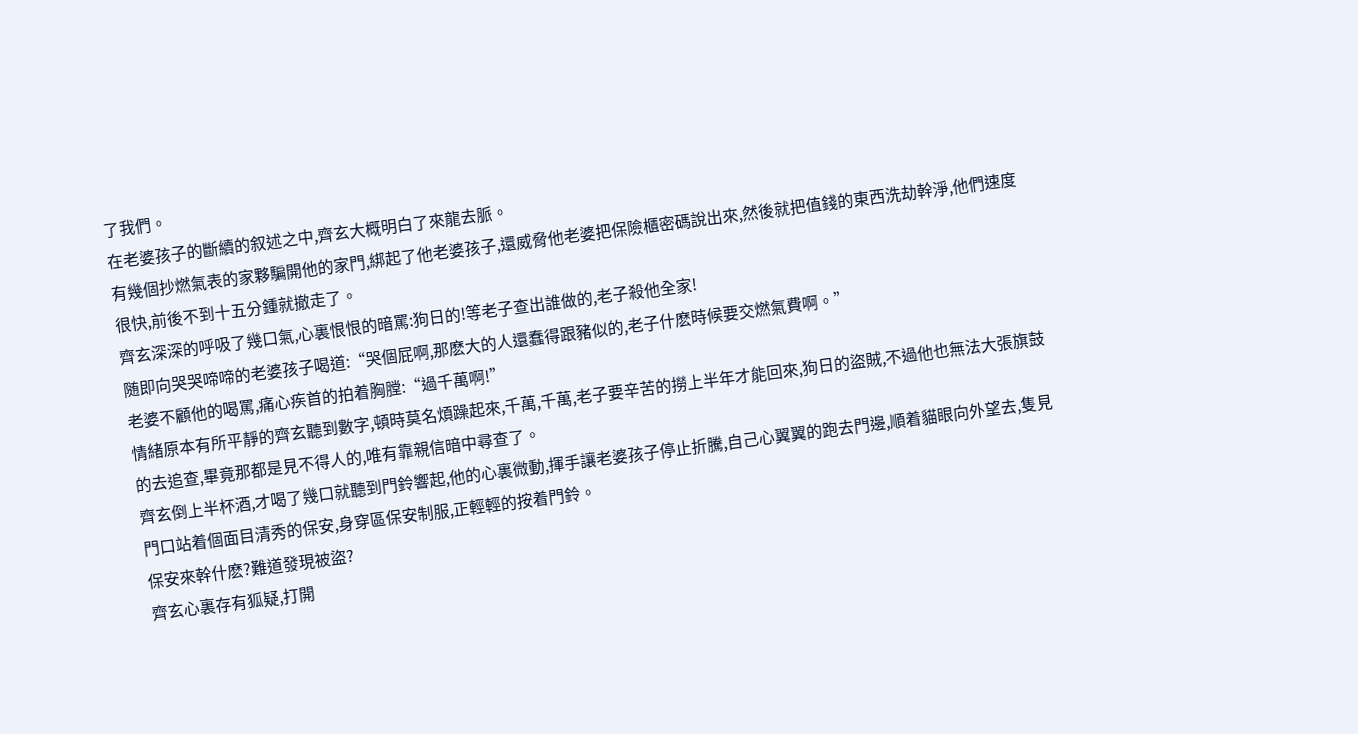了我們。
在老婆孩子的斷續的叙述之中,齊玄大概明白了來龍去脈。
有幾個抄燃氣表的家夥騙開他的家門,綁起了他老婆孩子,還威脅他老婆把保險櫃密碼說出來,然後就把值錢的東西洗劫幹淨,他們速度很快,前後不到十五分鍾就撤走了。
齊玄深深的呼吸了幾口氣,心裏恨恨的暗罵:狗日的!等老子查出誰做的,老子殺他全家!
随即向哭哭啼啼的老婆孩子喝道:“哭個屁啊,那麽大的人還蠢得跟豬似的,老子什麽時候要交燃氣費啊。”
老婆不顧他的喝罵,痛心疾首的拍着胸膛:“過千萬啊!”
情緒原本有所平靜的齊玄聽到數字,頓時莫名煩躁起來,千萬,千萬,老子要辛苦的撈上半年才能回來,狗日的盜賊,不過他也無法大張旗鼓的去追查,畢竟那都是見不得人的,唯有靠親信暗中尋查了。
齊玄倒上半杯酒,才喝了幾口就聽到門鈴響起,他的心裏微動,揮手讓老婆孩子停止折騰,自己心翼翼的跑去門邊,順着貓眼向外望去,隻見門口站着個面目清秀的保安,身穿區保安制服,正輕輕的按着門鈴。
保安來幹什麽?難道發現被盜?
齊玄心裏存有狐疑,打開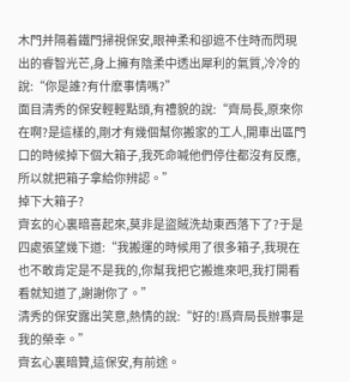木門并隔着鐵門掃視保安,眼神柔和卻遮不住時而閃現出的睿智光芒,身上擁有陰柔中透出犀利的氣質,冷冷的說:“你是誰?有什麽事情嗎?”
面目清秀的保安輕輕點頭,有禮貌的說:“齊局長,原來你在啊?是這樣的,剛才有幾個幫你搬家的工人,開車出區門口的時候掉下個大箱子,我死命喊他們停住都沒有反應,所以就把箱子拿給你辨認。”
掉下大箱子?
齊玄的心裏暗喜起來,莫非是盜賊洗劫東西落下了?于是四處張望幾下道:“我搬運的時候用了很多箱子,我現在也不敢肯定是不是我的,你幫我把它搬進來吧,我打開看看就知道了,謝謝你了。”
清秀的保安露出笑意,熱情的說:“好的!爲齊局長辦事是我的榮幸。”
齊玄心裏暗贊,這保安,有前途。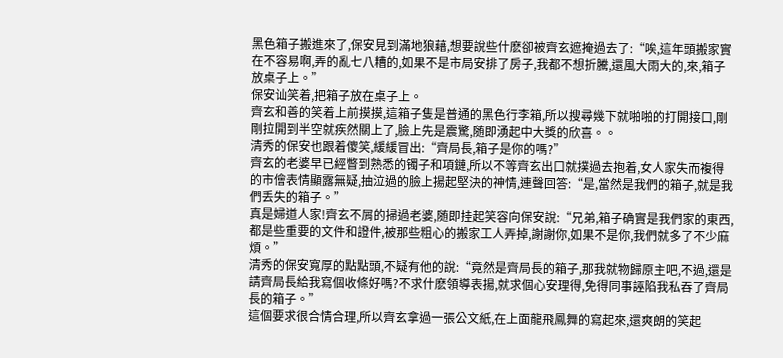黑色箱子搬進來了,保安見到滿地狼藉,想要說些什麽卻被齊玄遮掩過去了:“唉,這年頭搬家實在不容易啊,弄的亂七八糟的,如果不是市局安排了房子,我都不想折騰,還風大雨大的,來,箱子放桌子上。”
保安讪笑着,把箱子放在桌子上。
齊玄和善的笑着上前摸摸,這箱子隻是普通的黑色行李箱,所以搜尋幾下就啪啪的打開接口,剛剛拉開到半空就疾然關上了,臉上先是震驚,随即湧起中大獎的欣喜。。
清秀的保安也跟着傻笑,緩緩冒出:“齊局長,箱子是你的嗎?”
齊玄的老婆早已經瞥到熟悉的镯子和項鏈,所以不等齊玄出口就撲過去抱着,女人家失而複得的市儈表情顯露無疑,抽泣過的臉上揚起堅決的神情,連聲回答:“是,當然是我們的箱子,就是我們丢失的箱子。”
真是婦道人家!齊玄不屑的掃過老婆,随即挂起笑容向保安說:“兄弟,箱子确實是我們家的東西,都是些重要的文件和證件,被那些粗心的搬家工人弄掉,謝謝你,如果不是你,我們就多了不少麻煩。”
清秀的保安寬厚的點點頭,不疑有他的說:“竟然是齊局長的箱子,那我就物歸原主吧,不過,還是請齊局長給我寫個收條好嗎?不求什麽領導表揚,就求個心安理得,免得同事誣陷我私吞了齊局長的箱子。”
這個要求很合情合理,所以齊玄拿過一張公文紙,在上面龍飛鳳舞的寫起來,還爽朗的笑起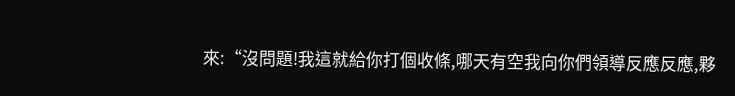來:“沒問題!我這就給你打個收條,哪天有空我向你們領導反應反應,夥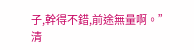子,幹得不錯,前途無量啊。”
清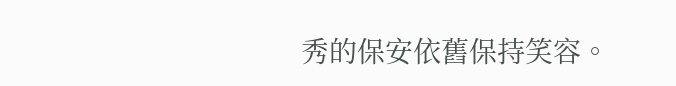秀的保安依舊保持笑容。